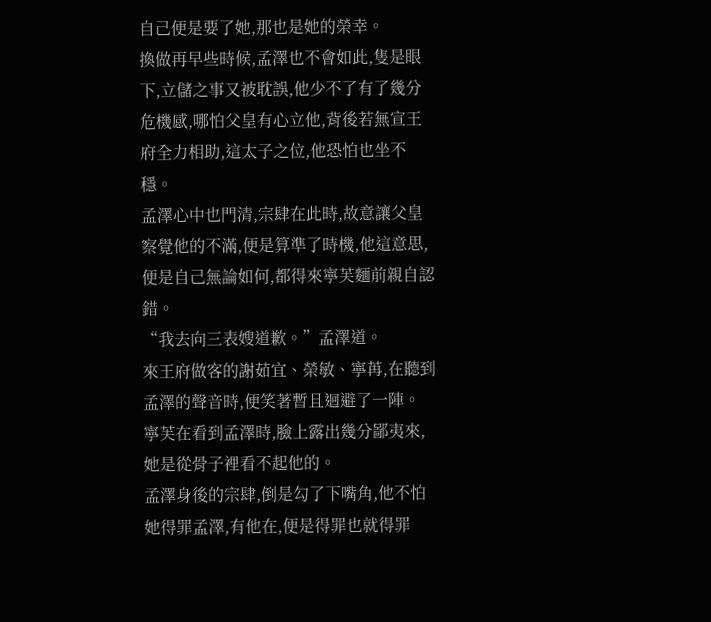自己便是要了她,那也是她的榮幸。
換做再早些時候,孟澤也不會如此,隻是眼下,立儲之事又被耽誤,他少不了有了幾分危機感,哪怕父皇有心立他,背後若無宣王府全力相助,這太子之位,他恐怕也坐不穩。
孟澤心中也門清,宗肆在此時,故意讓父皇察覺他的不滿,便是算準了時機,他這意思,便是自己無論如何,都得來寧芙麵前親自認錯。
“我去向三表嫂道歉。”孟澤道。
來王府做客的謝茹宜、榮敏、寧苒,在聽到孟澤的聲音時,便笑著暫且迴避了一陣。
寧芙在看到孟澤時,臉上露出幾分鄙夷來,她是從骨子裡看不起他的。
孟澤身後的宗肆,倒是勾了下嘴角,他不怕她得罪孟澤,有他在,便是得罪也就得罪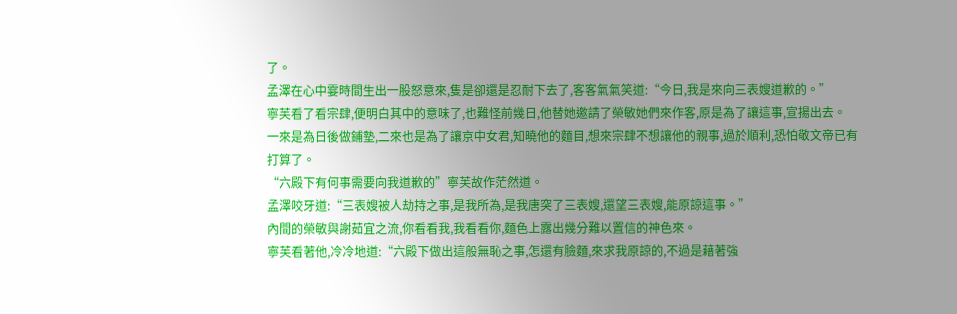了。
孟澤在心中霎時間生出一股怒意來,隻是卻還是忍耐下去了,客客氣氣笑道:“今日,我是來向三表嫂道歉的。”
寧芙看了看宗肆,便明白其中的意味了,也難怪前幾日,他替她邀請了榮敏她們來作客,原是為了讓這事,宣揚出去。
一來是為日後做鋪墊,二來也是為了讓京中女君,知曉他的麵目,想來宗肆不想讓他的親事,過於順利,恐怕敬文帝已有打算了。
“六殿下有何事需要向我道歉的”寧芙故作茫然道。
孟澤咬牙道:“三表嫂被人劫持之事,是我所為,是我唐突了三表嫂,還望三表嫂,能原諒這事。”
內間的榮敏與謝茹宜之流,你看看我,我看看你,麵色上露出幾分難以置信的神色來。
寧芙看著他,冷冷地道:“六殿下做出這般無恥之事,怎還有臉麵,來求我原諒的,不過是藉著強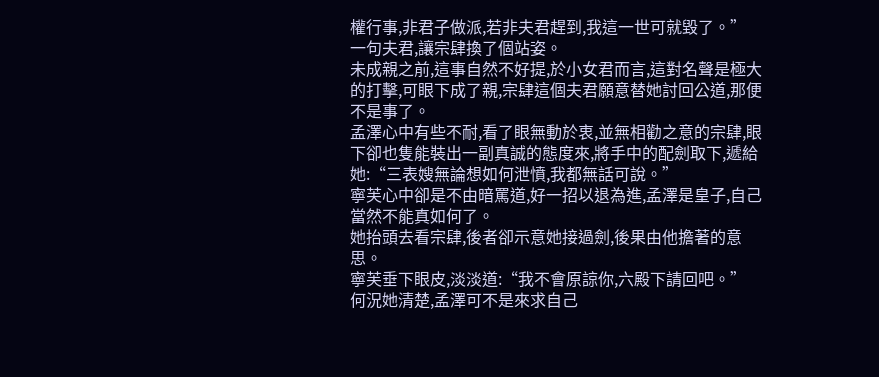權行事,非君子做派,若非夫君趕到,我這一世可就毀了。”
一句夫君,讓宗肆換了個站姿。
未成親之前,這事自然不好提,於小女君而言,這對名聲是極大的打擊,可眼下成了親,宗肆這個夫君願意替她討回公道,那便不是事了。
孟澤心中有些不耐,看了眼無動於衷,並無相勸之意的宗肆,眼下卻也隻能裝出一副真誠的態度來,將手中的配劍取下,遞給她:“三表嫂無論想如何泄憤,我都無話可說。”
寧芙心中卻是不由暗罵道,好一招以退為進,孟澤是皇子,自己當然不能真如何了。
她抬頭去看宗肆,後者卻示意她接過劍,後果由他擔著的意思。
寧芙垂下眼皮,淡淡道:“我不會原諒你,六殿下請回吧。”
何況她清楚,孟澤可不是來求自己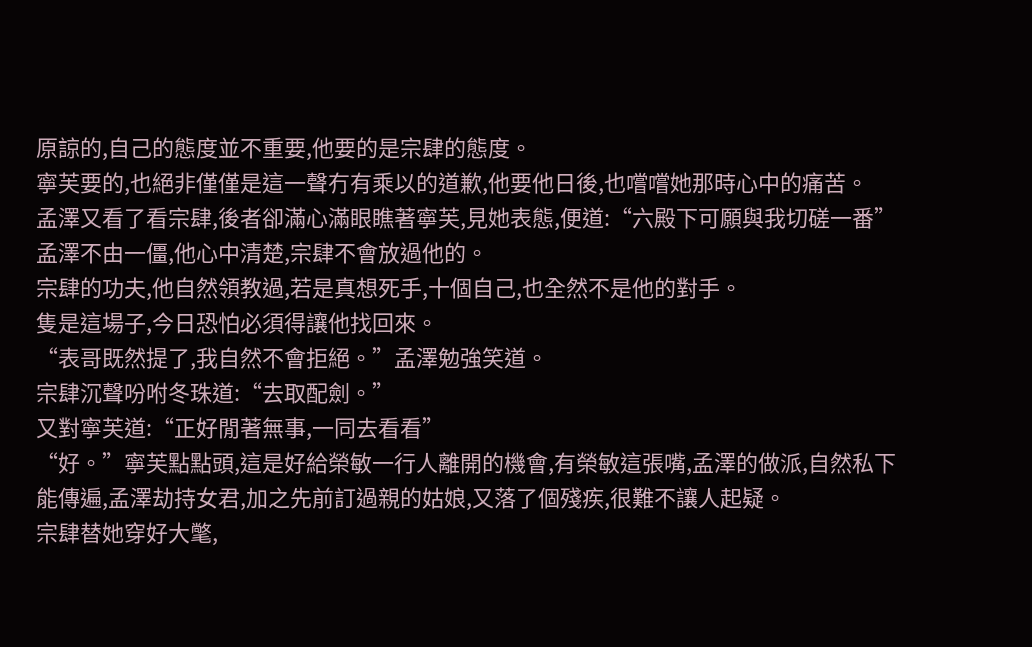原諒的,自己的態度並不重要,他要的是宗肆的態度。
寧芙要的,也絕非僅僅是這一聲冇有乘以的道歉,他要他日後,也嚐嚐她那時心中的痛苦。
孟澤又看了看宗肆,後者卻滿心滿眼瞧著寧芙,見她表態,便道:“六殿下可願與我切磋一番”
孟澤不由一僵,他心中清楚,宗肆不會放過他的。
宗肆的功夫,他自然領教過,若是真想死手,十個自己,也全然不是他的對手。
隻是這場子,今日恐怕必須得讓他找回來。
“表哥既然提了,我自然不會拒絕。”孟澤勉強笑道。
宗肆沉聲吩咐冬珠道:“去取配劍。”
又對寧芙道:“正好閒著無事,一同去看看”
“好。”寧芙點點頭,這是好給榮敏一行人離開的機會,有榮敏這張嘴,孟澤的做派,自然私下能傳遍,孟澤劫持女君,加之先前訂過親的姑娘,又落了個殘疾,很難不讓人起疑。
宗肆替她穿好大氅,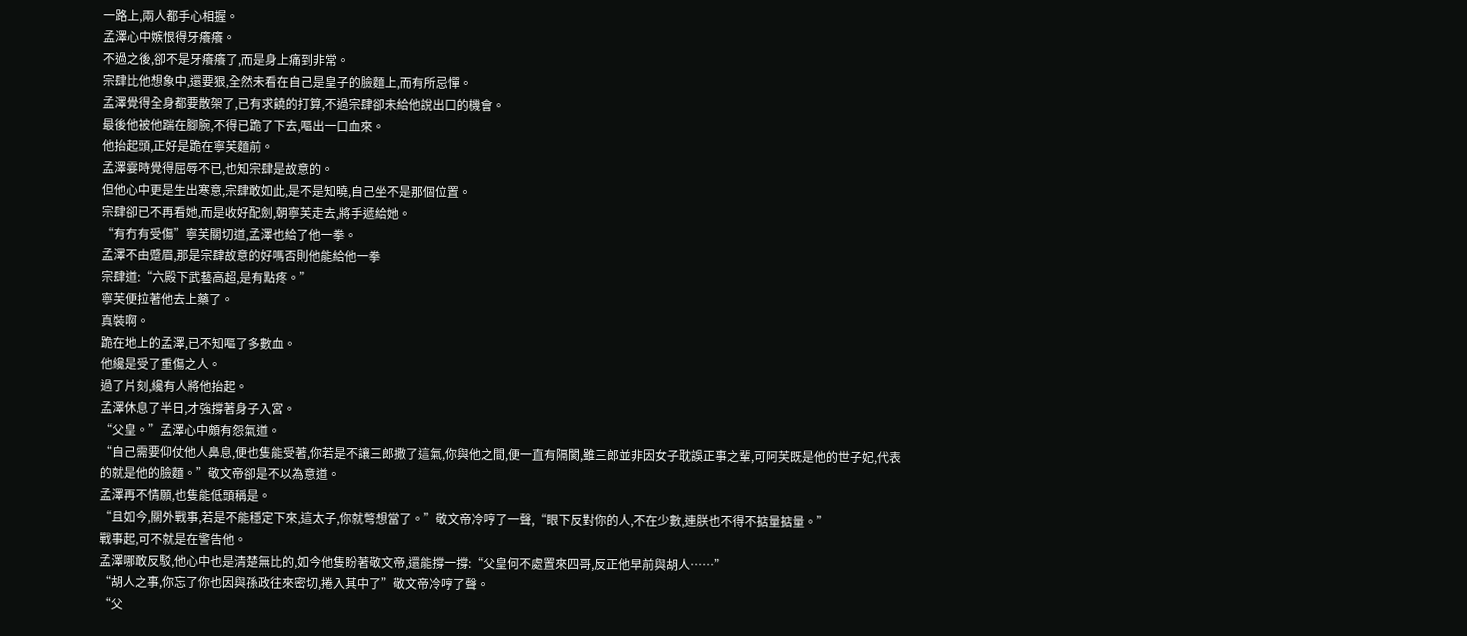一路上,兩人都手心相握。
孟澤心中嫉恨得牙癢癢。
不過之後,卻不是牙癢癢了,而是身上痛到非常。
宗肆比他想象中,還要狠,全然未看在自己是皇子的臉麵上,而有所忌憚。
孟澤覺得全身都要散架了,已有求饒的打算,不過宗肆卻未給他說出口的機會。
最後他被他踹在腳腕,不得已跪了下去,嘔出一口血來。
他抬起頭,正好是跪在寧芙麵前。
孟澤霎時覺得屈辱不已,也知宗肆是故意的。
但他心中更是生出寒意,宗肆敢如此,是不是知曉,自己坐不是那個位置。
宗肆卻已不再看她,而是收好配劍,朝寧芙走去,將手遞給她。
“有冇有受傷”寧芙關切道,孟澤也給了他一拳。
孟澤不由蹙眉,那是宗肆故意的好嗎否則他能給他一拳
宗肆道:“六殿下武藝高超,是有點疼。”
寧芙便拉著他去上藥了。
真裝啊。
跪在地上的孟澤,已不知嘔了多數血。
他纔是受了重傷之人。
過了片刻,纔有人將他抬起。
孟澤休息了半日,才強撐著身子入宮。
“父皇。”孟澤心中頗有怨氣道。
“自己需要仰仗他人鼻息,便也隻能受著,你若是不讓三郎撒了這氣,你與他之間,便一直有隔閡,雖三郎並非因女子耽誤正事之輩,可阿芙既是他的世子妃,代表的就是他的臉麵。”敬文帝卻是不以為意道。
孟澤再不情願,也隻能低頭稱是。
“且如今,關外戰事,若是不能穩定下來,這太子,你就彆想當了。”敬文帝冷哼了一聲,“眼下反對你的人,不在少數,連朕也不得不掂量掂量。”
戰事起,可不就是在警告他。
孟澤哪敢反駁,他心中也是清楚無比的,如今他隻盼著敬文帝,還能撐一撐:“父皇何不處置來四哥,反正他早前與胡人……”
“胡人之事,你忘了你也因與孫政往來密切,捲入其中了”敬文帝冷哼了聲。
“父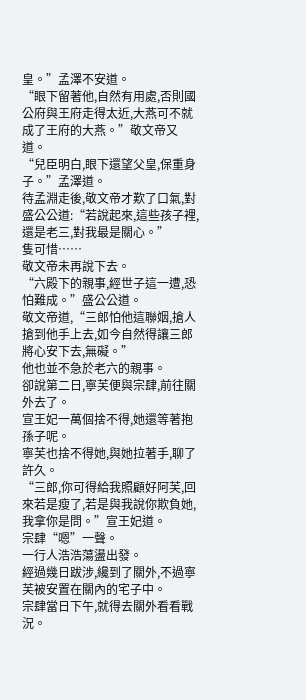皇。”孟澤不安道。
“眼下留著他,自然有用處,否則國公府與王府走得太近,大燕可不就成了王府的大燕。”敬文帝又道。
“兒臣明白,眼下還望父皇,保重身子。”孟澤道。
待孟淵走後,敬文帝才歎了口氣,對盛公公道:“若說起來,這些孩子裡,還是老三,對我最是關心。”
隻可惜……
敬文帝未再說下去。
“六殿下的親事,經世子這一遭,恐怕難成。”盛公公道。
敬文帝道,“三郎怕他這聯姻,搶人搶到他手上去,如今自然得讓三郎將心安下去,無礙。”
他也並不急於老六的親事。
卻說第二日,寧芙便與宗肆,前往關外去了。
宣王妃一萬個捨不得,她還等著抱孫子呢。
寧芙也捨不得她,與她拉著手,聊了許久。
“三郎,你可得給我照顧好阿芙,回來若是瘦了,若是與我說你欺負她,我拿你是問。”宣王妃道。
宗肆“嗯”一聲。
一行人浩浩蕩盪出發。
經過幾日跋涉,纔到了關外,不過寧芙被安置在關內的宅子中。
宗肆當日下午,就得去關外看看戰況。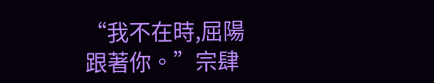“我不在時,屈陽跟著你。”宗肆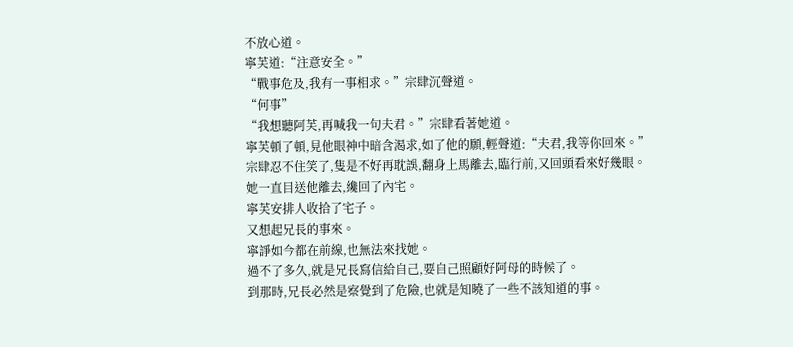不放心道。
寧芙道:“注意安全。”
“戰事危及,我有一事相求。”宗肆沉聲道。
“何事”
“我想聽阿芙,再喊我一句夫君。”宗肆看著她道。
寧芙頓了頓,見他眼神中暗含渴求,如了他的願,輕聲道:“夫君,我等你回來。”
宗肆忍不住笑了,隻是不好再耽誤,翻身上馬離去,臨行前,又回頭看來好幾眼。
她一直目送他離去,纔回了內宅。
寧芙安排人收拾了宅子。
又想起兄長的事來。
寧諍如今都在前線,也無法來找她。
過不了多久,就是兄長寫信給自己,要自己照顧好阿母的時候了。
到那時,兄長必然是察覺到了危險,也就是知曉了一些不該知道的事。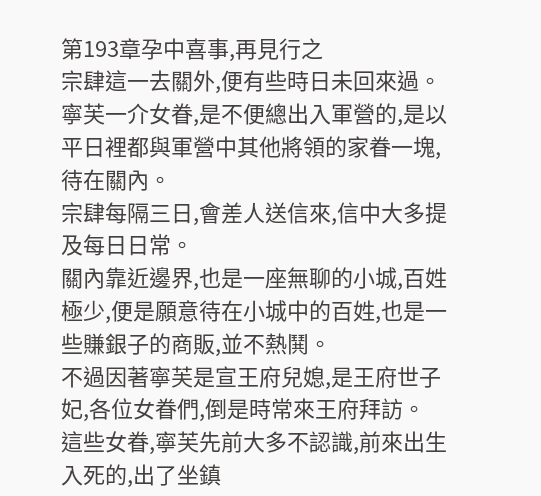第193章孕中喜事,再見行之
宗肆這一去關外,便有些時日未回來過。
寧芙一介女眷,是不便總出入軍營的,是以平日裡都與軍營中其他將領的家眷一塊,待在關內。
宗肆每隔三日,會差人送信來,信中大多提及每日日常。
關內靠近邊界,也是一座無聊的小城,百姓極少,便是願意待在小城中的百姓,也是一些賺銀子的商販,並不熱鬨。
不過因著寧芙是宣王府兒媳,是王府世子妃,各位女眷們,倒是時常來王府拜訪。
這些女眷,寧芙先前大多不認識,前來出生入死的,出了坐鎮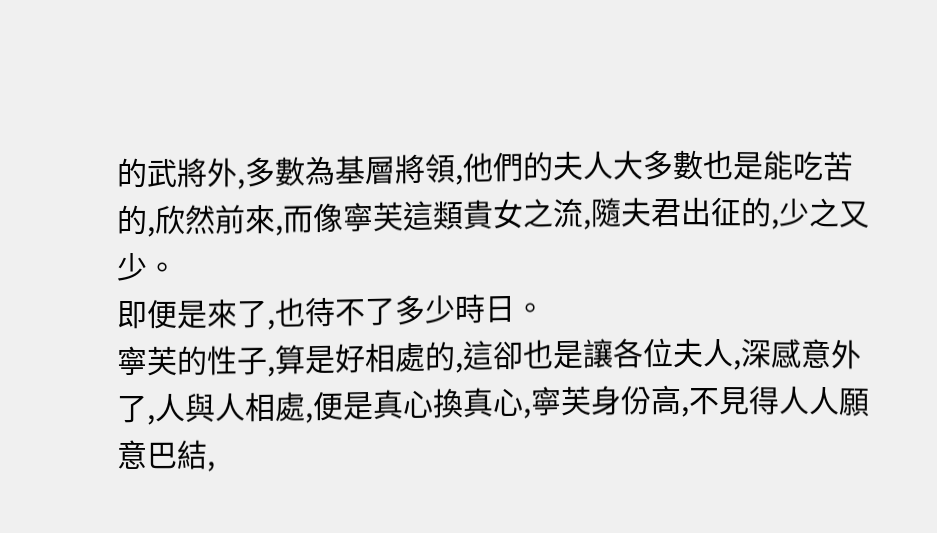的武將外,多數為基層將領,他們的夫人大多數也是能吃苦的,欣然前來,而像寧芙這類貴女之流,隨夫君出征的,少之又少。
即便是來了,也待不了多少時日。
寧芙的性子,算是好相處的,這卻也是讓各位夫人,深感意外了,人與人相處,便是真心換真心,寧芙身份高,不見得人人願意巴結,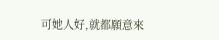可她人好,就都願意來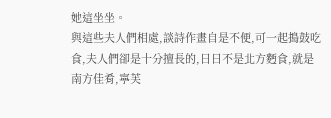她這坐坐。
與這些夫人們相處,談詩作畫自是不便,可一起搗鼓吃食,夫人們卻是十分擅長的,日日不是北方麪食,就是南方佳肴,寧芙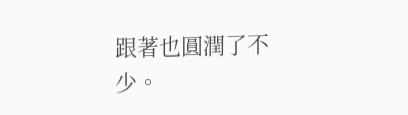跟著也圓潤了不少。